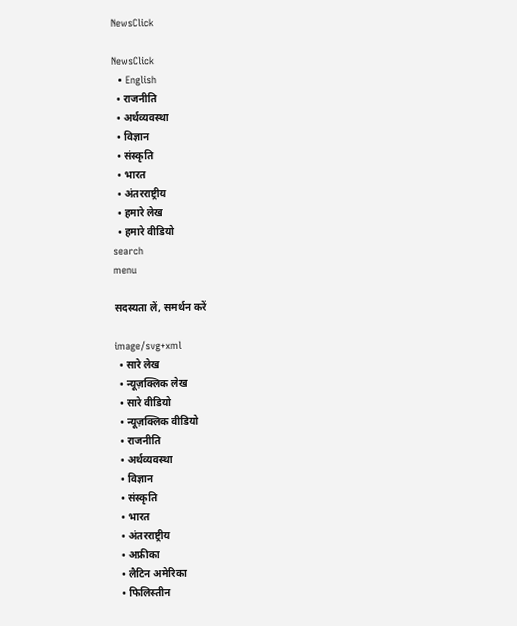NewsClick

NewsClick
  • English
  • राजनीति
  • अर्थव्यवस्था
  • विज्ञान
  • संस्कृति
  • भारत
  • अंतरराष्ट्रीय
  • हमारे लेख
  • हमारे वीडियो
search
menu

सदस्यता लें, समर्थन करें

image/svg+xml
  • सारे लेख
  • न्यूज़क्लिक लेख
  • सारे वीडियो
  • न्यूज़क्लिक वीडियो
  • राजनीति
  • अर्थव्यवस्था
  • विज्ञान
  • संस्कृति
  • भारत
  • अंतरराष्ट्रीय
  • अफ्रीका
  • लैटिन अमेरिका
  • फिलिस्तीन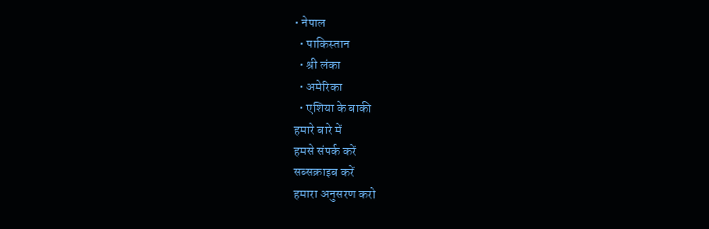• नेपाल
  • पाकिस्तान
  • श्री लंका
  • अमेरिका
  • एशिया के बाकी
हमारे बारे में
हमसे संपर्क करें
सब्सक्राइब करें
हमारा अनुसरण करो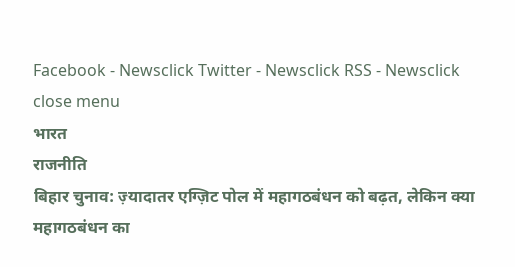Facebook - Newsclick Twitter - Newsclick RSS - Newsclick
close menu
भारत
राजनीति
बिहार चुनाव: ज़्यादातर एग्ज़िट पोल में महागठबंधन को बढ़त, लेकिन क्या महागठबंधन का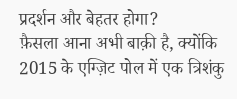प्रदर्शन और बेहतर होगा?
फ़ैसला आना अभी बाक़ी है, क्योंकि 2015 के एग्ज़िट पोल में एक त्रिशंकु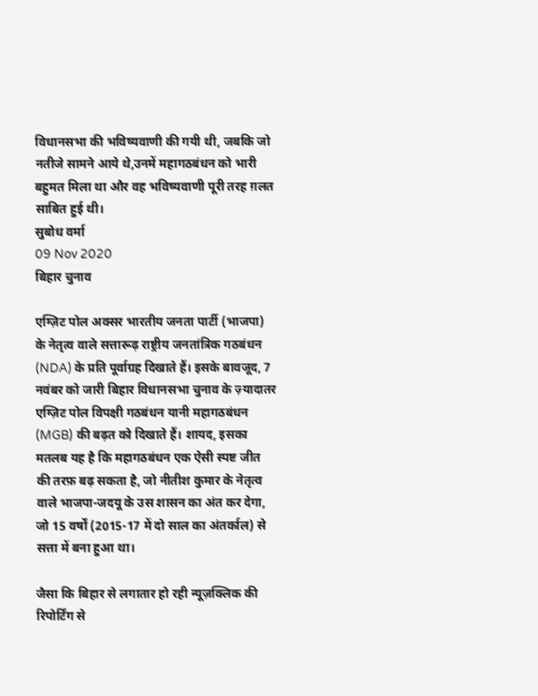विधानसभा की भविष्यवाणी की गयी थी, जबकि जो नतीजे सामने आये थे,उनमें महागठबंधन को भारी बहुमत मिला था और वह भविष्यवाणी पूरी तरह ग़लत साबित हुई थी।
सुबोध वर्मा
09 Nov 2020
बिहार चुनाव

एग्ज़िट पोल अक्सर भारतीय जनता पार्टी (भाजपा) के नेतृत्व वाले सत्तारूढ़ राष्ट्रीय जनतांत्रिक गठबंधन (NDA) के प्रति पूर्वाग्रह दिखाते हैं। इसके बावजूद, 7 नवंबर को जारी बिहार विधानसभा चुनाव के ज़्यादातर एग्ज़िट पोल विपक्षी गठबंधन यानी महागठबंधन (MGB) की बढ़त को दिखाते हैं। शायद, इसका मतलब यह है कि महागठबंधन एक ऐसी स्पष्ट जीत की तरफ़ बढ़ सकता है, जो नीतीश कुमार के नेतृत्व वाले भाजपा-जदयू के उस शासन का अंत कर देगा, जो 15 वर्षों (2015-17 में दो साल का अंतर्काल) से सत्ता में बना हुआ था।

जैसा कि बिहार से लगातार हो रही न्यूज़क्लिक की रिपोर्टिंग से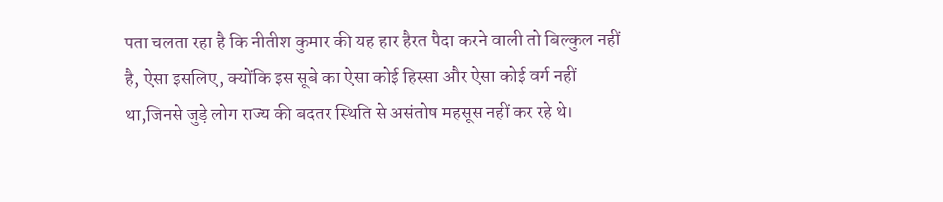पता चलता रहा है कि नीतीश कुमार की यह हार हैरत पैदा करने वाली तो बिल्कुल नहीं है, ऐसा इसलिए, क्योंकि इस सूबे का ऐसा कोई हिस्सा और ऐसा कोई वर्ग नहीं था,जिनसे जुड़े लोग राज्य की बदतर स्थिति से असंतोष महसूस नहीं कर रहे थे।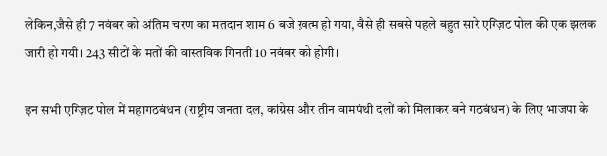लेकिन,जैसे ही 7 नवंबर को अंतिम चरण का मतदान शाम 6 बजे ख़त्म हो गया, वैसे ही सबसे पहले बहुत सारे एग्ज़िट पोल की एक झलक जारी हो गयी। 243 सीटों के मतों की वास्तविक गिनती 10 नवंबर को होगी।

इन सभी एग्ज़िट पोल में महागठबंधन (राष्ट्रीय जनता दल, कांग्रेस और तीन वामपंथी दलों को मिलाकर बने गठबंधन) के लिए भाजपा के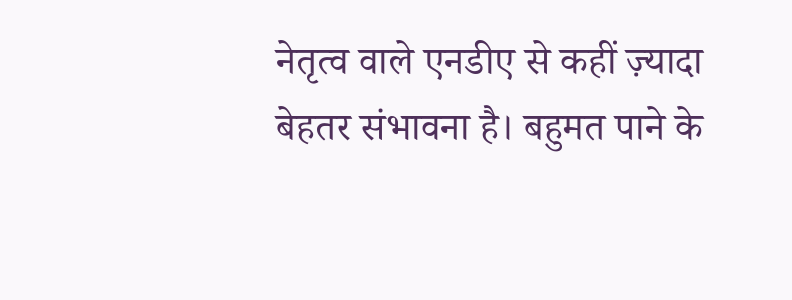नेतृत्व वाले एनडीए से कहीं ज़्यादा बेहतर संभावना है। बहुमत पाने के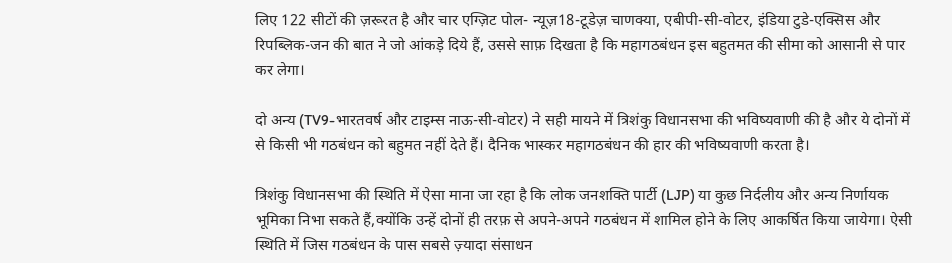लिए 122 सीटों की ज़रूरत है और चार एग्ज़िट पोल- न्यूज़18-टूडेज़ चाणक्या, एबीपी-सी-वोटर, इंडिया टुडे-एक्सिस और रिपब्लिक-जन की बात ने जो आंकड़े दिये हैं, उससे साफ़ दिखता है कि महागठबंधन इस बहुतमत की सीमा को आसानी से पार कर लेगा।

दो अन्य (TV9-भारतवर्ष और टाइम्स नाऊ-सी-वोटर) ने सही मायने में त्रिशंकु विधानसभा की भविष्यवाणी की है और ये दोनों में से किसी भी गठबंधन को बहुमत नहीं देते हैं। दैनिक भास्कर महागठबंधन की हार की भविष्यवाणी करता है।

त्रिशंकु विधानसभा की स्थिति में ऐसा माना जा रहा है कि लोक जनशक्ति पार्टी (LJP) या कुछ निर्दलीय और अन्य निर्णायक भूमिका निभा सकते हैं,क्योंकि उन्हें दोनों ही तरफ़ से अपने-अपने गठबंधन में शामिल होने के लिए आकर्षित किया जायेगा। ऐसी स्थिति में जिस गठबंधन के पास सबसे ज़्यादा संसाधन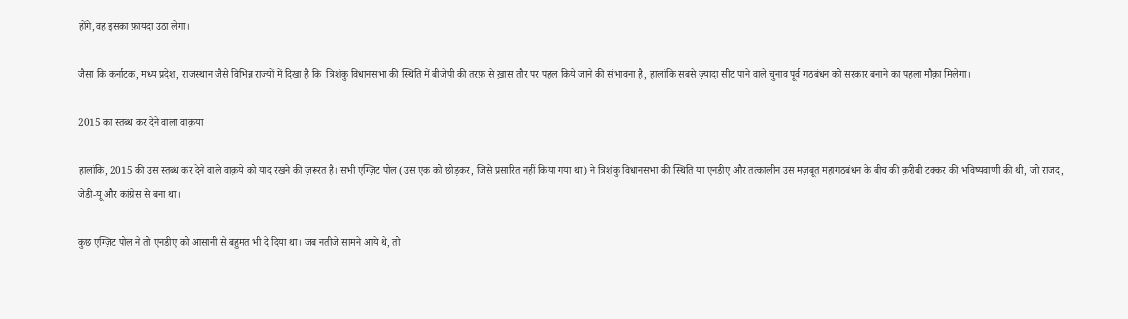होंगे,वह इसका फ़ायदा उठा लेगा।

जैसा कि कर्नाटक, मध्य प्रदेश, राजस्थान जैसे विभिन्न राज्यों में दिखा है कि  त्रिशंकु विधानसभा की स्थिति में बीजेपी की तरफ़ से ख़ास तौर पर पहल किये जाने की संभावना है, हालांकि सबसे ज़्यादा सीट पाने वाले चुनाव पूर्व गठबंधन को सरकार बनाने का पहला मौक़ा मिलेगा।

2015 का स्तब्ध कर देने वाला वाक़या

हालांकि, 2015 की उस स्तब्ध कर देने वाले वाक़ये को याद रखने की ज़रूरत है। सभी एग्ज़िट पोल (उस एक को छोड़कर, जिसे प्रसारित नहीं किया गया था) ने त्रिशंकु विधानसभा की स्थिति या एनडीए और तत्कालीन उस मज़बूत महागठबंधन के बीच की क़रीबी टक्कर की भविष्यवाणी की थी, जो राजद, जेडी-यू और कांग्रेस से बना था।

कुछ एग्ज़िट पोल ने तो एनडीए को आसानी से बहुमत भी दे दिया था। जब नतीजे सामने आये थे, तो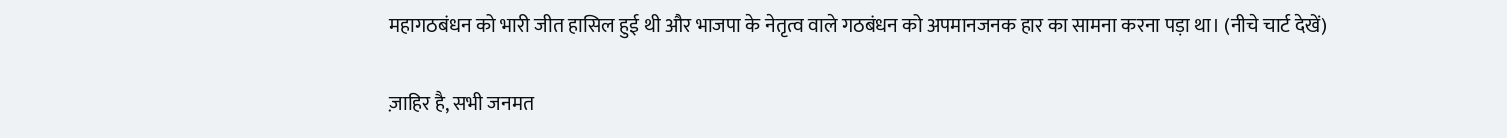महागठबंधन को भारी जीत हासिल हुई थी और भाजपा के नेतृत्व वाले गठबंधन को अपमानजनक हार का सामना करना पड़ा था। (नीचे चार्ट देखें)

ज़ाहिर है, सभी जनमत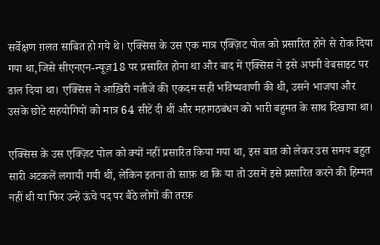सर्वेक्षण ग़लत साबित हो गये थे। एक्सिस के उस एक मात्र एक्ज़िट पोल को प्रसारित होने से रोक दिया गया था,जिसे सीएनएन-न्यूज़18 पर प्रसारित होना था और बाद में एक्सिस ने इसे अपनी वेबसाइट पर डाल दिया था। एक्सिस ने आख़िरी नतीजे की एकदम सही भविष्यवाणी की थी, उसने भाजपा और उसके छोटे सहयोगियों को मात्र 64 सीटें दी थीं और महागठबंधन को भारी बहुमत के साथ दिखाया था।

एक्सिस के उस एक्ज़िट पोल को क्यों नहीं प्रसारित किया गया था, इस बात को लेकर उस समय बहुत सारी अटकलें लगायी गयी थीं, लेकिन इतना तो साफ़ था कि या तो उसमें इसे प्रसारित करने की हिम्मत नहीं थी या फिर उन्हें ऊंचे पद पर बैठे लोगों की तरफ़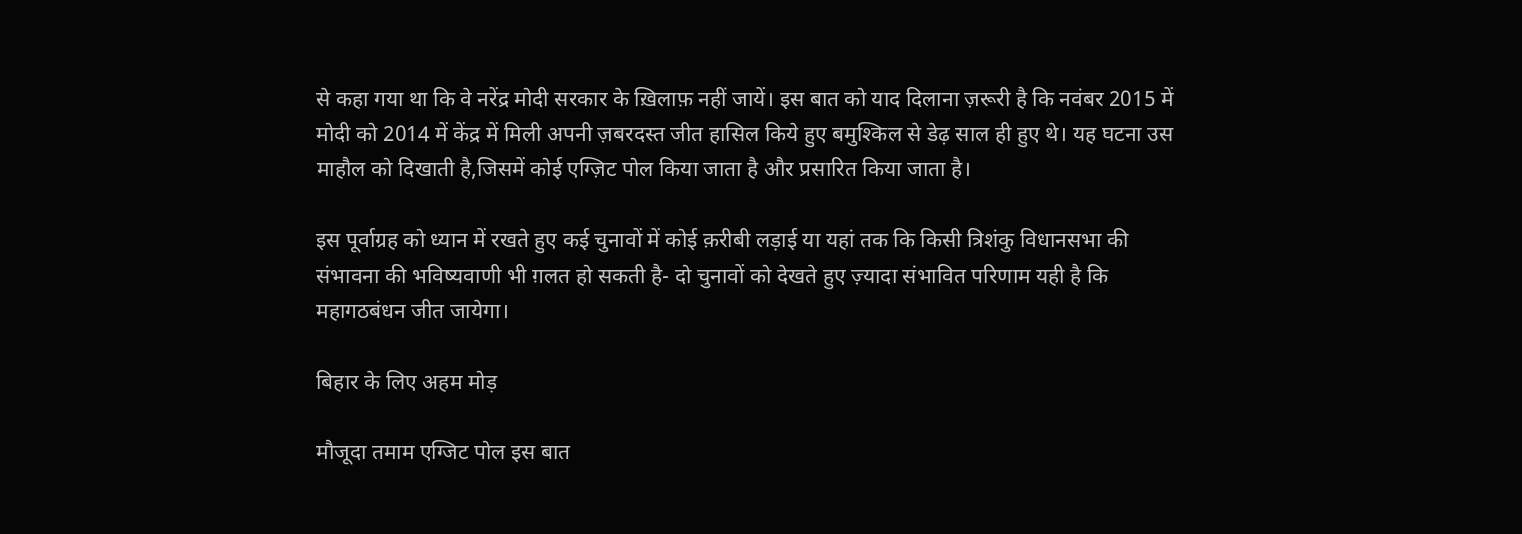से कहा गया था कि वे नरेंद्र मोदी सरकार के ख़िलाफ़ नहीं जायें। इस बात को याद दिलाना ज़रूरी है कि नवंबर 2015 में मोदी को 2014 में केंद्र में मिली अपनी ज़बरदस्त जीत हासिल किये हुए बमुश्किल से डेढ़ साल ही हुए थे। यह घटना उस माहौल को दिखाती है,जिसमें कोई एग्ज़िट पोल किया जाता है और प्रसारित किया जाता है।

इस पूर्वाग्रह को ध्यान में रखते हुए कई चुनावों में कोई क़रीबी लड़ाई या यहां तक कि किसी त्रिशंकु विधानसभा की संभावना की भविष्यवाणी भी ग़लत हो सकती है- दो चुनावों को देखते हुए ज़्यादा संभावित परिणाम यही है कि महागठबंधन जीत जायेगा।

बिहार के लिए अहम मोड़

मौजूदा तमाम एग्जिट पोल इस बात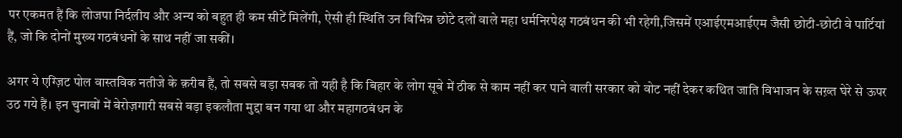पर एकमत हैं कि लोजपा निर्दलीय और अन्य को बहुत ही कम सीटें मिलेंगी, ऐसी ही स्थिति उन विभिन्न छोटे दलों वाले महा धर्मनिरपेक्ष गठबंधन की भी रहेगी,जिसमें एआईएमआईएम जैसी छोटी-छोटी वे पार्टियां हैं, जो कि दोनों मुख्य गठबंधनों के साथ नहीं जा सकीं।

अगर ये एग्ज़िट पोल वास्तविक नतीजे के क़रीब हैं, तो सबसे बड़ा सबक तो यही है कि बिहार के लोग सूबे में ठीक से काम नहीं कर पाने वाली सरकार को वोट नहीं देकर कथित जाति विभाजन के सख़्त घेरे से ऊपर उठ गये हैं। इन चुनावों में बेरोज़गारी सबसे बड़ा इकलौता मुद्दा बन गया था और महागठबंधन के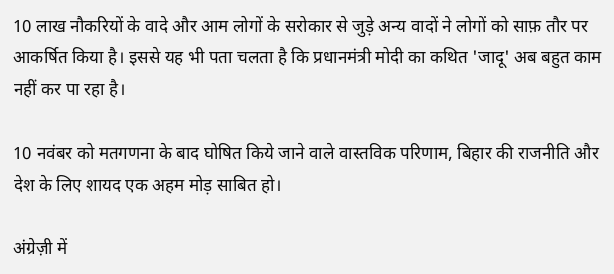10 लाख नौकरियों के वादे और आम लोगों के सरोकार से जुड़े अन्य वादों ने लोगों को साफ़ तौर पर आकर्षित किया है। इससे यह भी पता चलता है कि प्रधानमंत्री मोदी का कथित 'जादू' अब बहुत काम नहीं कर पा रहा है।

10 नवंबर को मतगणना के बाद घोषित किये जाने वाले वास्तविक परिणाम, बिहार की राजनीति और देश के लिए शायद एक अहम मोड़ साबित हो।

अंग्रेज़ी में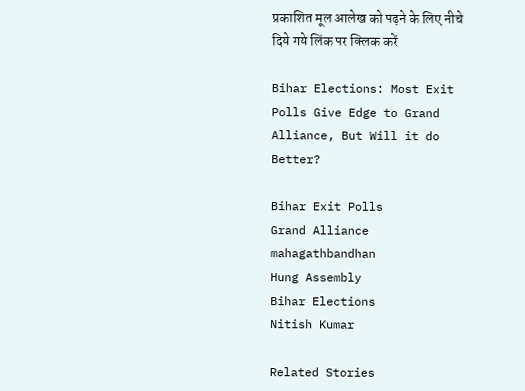प्रकाशित मूल आलेख को पढ़ने के लिए नीचे दिये गये लिंक पर क्लिक करें

Bihar Elections: Most Exit Polls Give Edge to Grand Alliance, But Will it do Better?

Bihar Exit Polls
Grand Alliance
mahagathbandhan
Hung Assembly
Bihar Elections
Nitish Kumar

Related Stories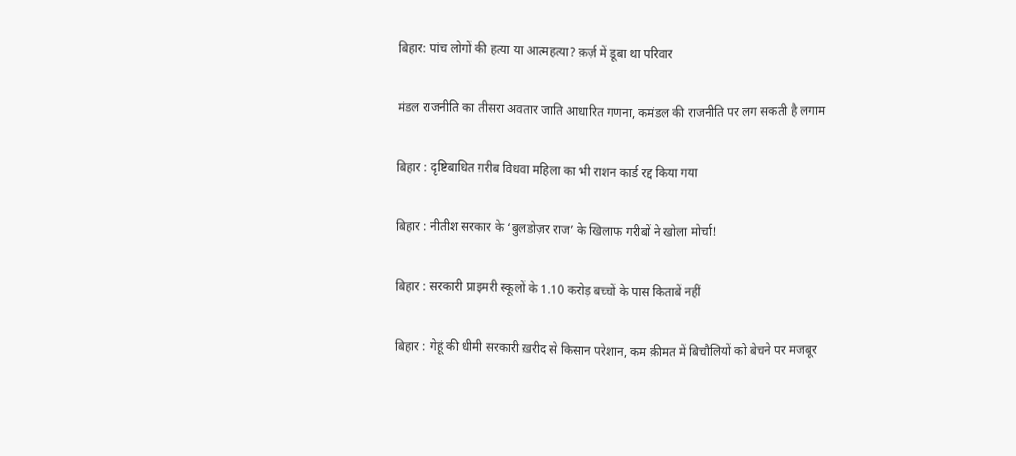बिहार: पांच लोगों की हत्या या आत्महत्या? क़र्ज़ में डूबा था परिवार

मंडल राजनीति का तीसरा अवतार जाति आधारित गणना, कमंडल की राजनीति पर लग सकती है लगाम

बिहार : दृष्टिबाधित ग़रीब विधवा महिला का भी राशन कार्ड रद्द किया गया

बिहार : नीतीश सरकार के ‘बुलडोज़र राज’ के खिलाफ गरीबों ने खोला मोर्चा!

बिहार : सरकारी प्राइमरी स्कूलों के 1.10 करोड़ बच्चों के पास किताबें नहीं

बिहार : गेहूं की धीमी सरकारी ख़रीद से किसान परेशान, कम क़ीमत में बिचौलियों को बेचने पर मजबूर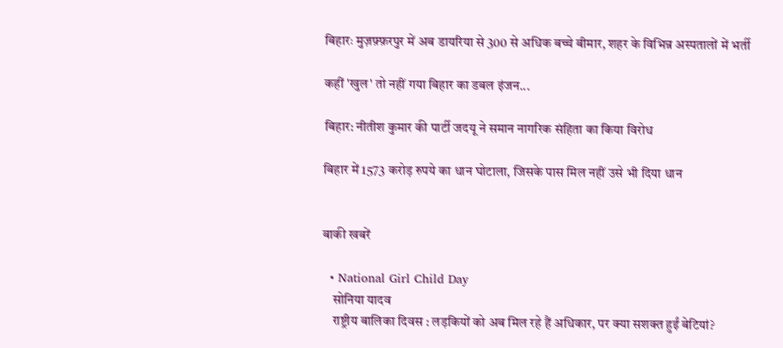बिहारः मुज़फ़्फ़रपुर में अब डायरिया से 300 से अधिक बच्चे बीमार, शहर के विभिन्न अस्पतालों में भर्ती

कहीं 'खुल' तो नहीं गया बिहार का डबल इंजन...

बिहार: नीतीश कुमार की पार्टी जदयू ने समान नागरिक संहिता का किया विरोध

बिहार में 1573 करोड़ रुपये का धान घोटाला, जिसके पास मिल नहीं उसे भी दिया धान


बाकी खबरें

  • National Girl Child Day
    सोनिया यादव
    राष्ट्रीय बालिका दिवस : लड़कियों को अब मिल रहे हैं अधिकार, पर क्या सशक्त हुईं बेटियां?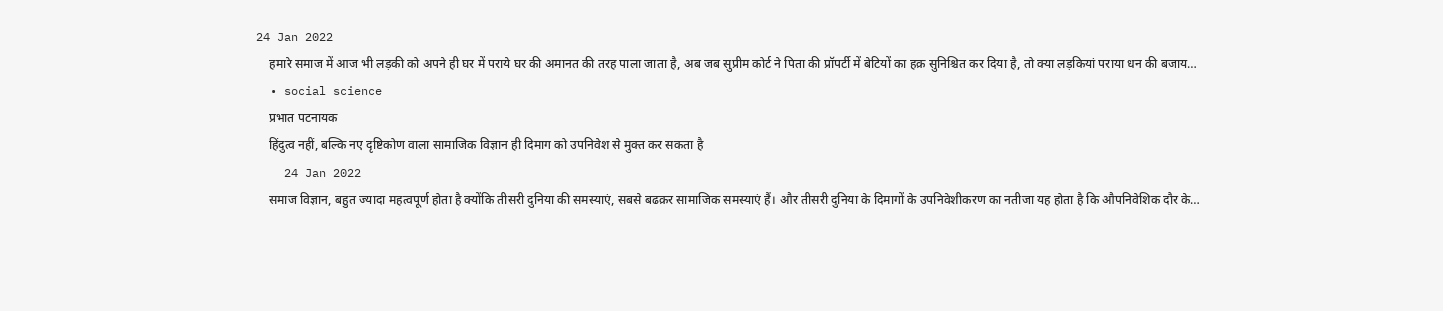24 Jan 2022
    हमारे समाज में आज भी लड़की को अपने ही घर में पराये घर की अमानत की तरह पाला जाता है, अब जब सुप्रीम कोर्ट ने पिता की प्रॉपर्टी में बेटियों का हक़ सुनिश्चित कर दिया है, तो क्या लड़कियां पराया धन की बजाय…
  • social science
    प्रभात पटनायक
    हिंदुत्व नहीं, बल्कि नए दृष्टिकोण वाला सामाजिक विज्ञान ही दिमाग को उपनिवेश से मुक्त कर सकता है
    24 Jan 2022
    समाज विज्ञान, बहुत ज्यादा महत्वपूर्ण होता है क्योंकि तीसरी दुनिया की समस्याएं, सबसे बढक़र सामाजिक समस्याएं हैं। और तीसरी दुनिया के दिमागों के उपनिवेशीकरण का नतीजा यह होता है कि औपनिवेशिक दौर के…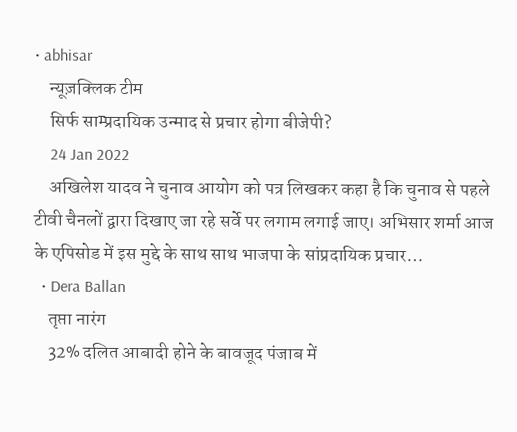• abhisar
    न्यूज़क्लिक टीम
    सिर्फ साम्प्रदायिक उन्माद से प्रचार होगा बीजेपी?
    24 Jan 2022
    अखिलेश यादव ने चुनाव आयोग को पत्र लिखकर कहा है कि चुनाव से पहले टीवी चैनलों द्वारा दिखाए जा रहे सर्वे पर लगाम लगाई जाए। अभिसार शर्मा आज के एपिसोड में इस मुद्दे के साथ साथ भाजपा के सांप्रदायिक प्रचार…
  • Dera Ballan
    तृप्ता नारंग
    32% दलित आबादी होने के बावजूद पंजाब में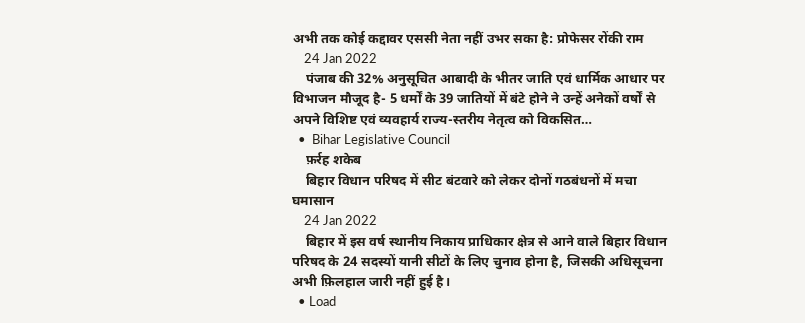अभी तक कोई कद्दावर एससी नेता नहीं उभर सका है: प्रोफेसर रोंकी राम
    24 Jan 2022
    पंजाब की 32% अनुसूचित आबादी के भीतर जाति एवं धार्मिक आधार पर विभाजन मौजूद है- 5 धर्मों के 39 जातियों में बंटे होने ने उन्हें अनेकों वर्षों से अपने विशिष्ट एवं व्यवहार्य राज्य-स्तरीय नेतृत्व को विकसित…
  •  Bihar Legislative Council
    फ़र्रह शकेब
    बिहार विधान परिषद में सीट बंटवारे को लेकर दोनों गठबंधनों में मचा घमासान
    24 Jan 2022
    बिहार में इस वर्ष स्थानीय निकाय प्राधिकार क्षेत्र से आने वाले बिहार विधान परिषद के 24 सदस्यों यानी सीटों के लिए चुनाव होना है, जिसकी अधिसूचना अभी फ़िलहाल जारी नहीं हुई है।
  • Load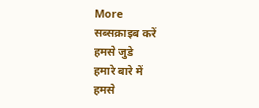More
सब्सक्राइब करें
हमसे जुडे
हमारे बारे में
हमसे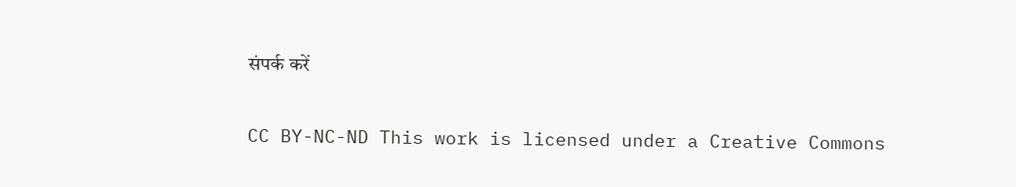संपर्क करें

CC BY-NC-ND This work is licensed under a Creative Commons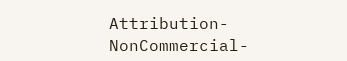Attribution-NonCommercial-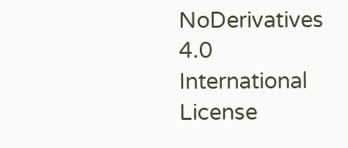NoDerivatives 4.0 International License